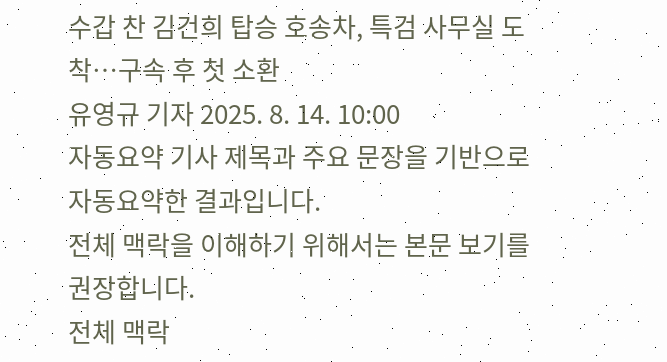수갑 찬 김건희 탑승 호송차, 특검 사무실 도착…구속 후 첫 소환
유영규 기자 2025. 8. 14. 10:00
자동요약 기사 제목과 주요 문장을 기반으로 자동요약한 결과입니다.
전체 맥락을 이해하기 위해서는 본문 보기를 권장합니다.
전체 맥락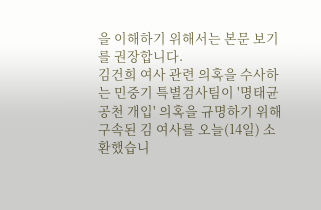을 이해하기 위해서는 본문 보기를 권장합니다.
김건희 여사 관련 의혹을 수사하는 민중기 특별검사팀이 '명태균 공천 개입' 의혹을 규명하기 위해 구속된 김 여사를 오늘(14일) 소환했습니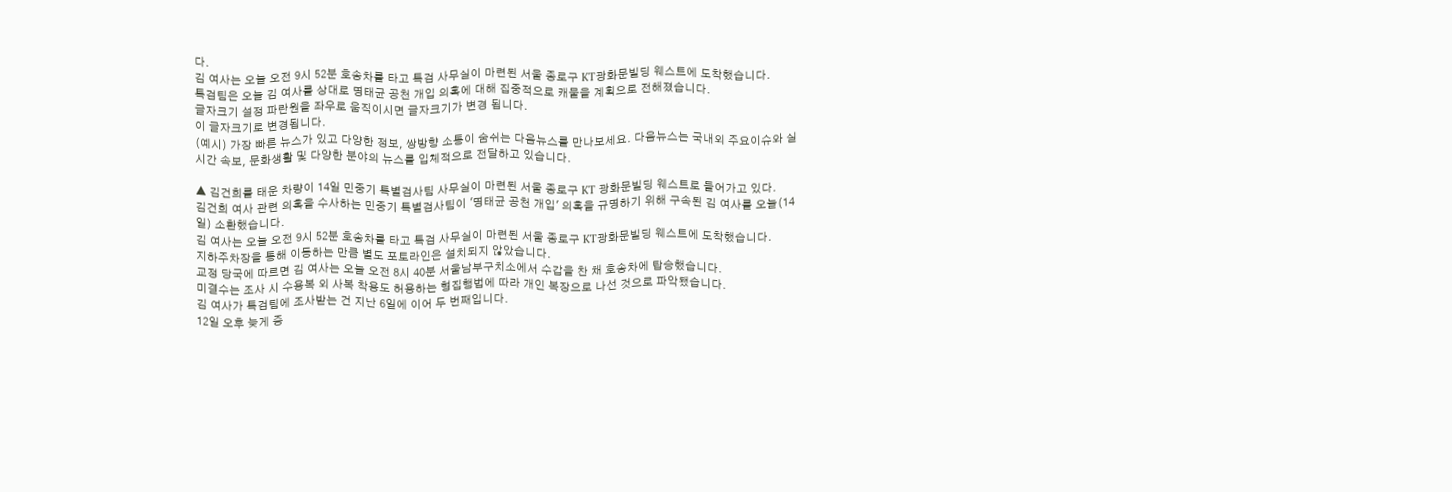다.
김 여사는 오늘 오전 9시 52분 호송차를 타고 특검 사무실이 마련된 서울 종로구 KT광화문빌딩 웨스트에 도착했습니다.
특검팀은 오늘 김 여사를 상대로 명태균 공천 개입 의혹에 대해 집중적으로 캐물을 계획으로 전해졌습니다.
글자크기 설정 파란원을 좌우로 움직이시면 글자크기가 변경 됩니다.
이 글자크기로 변경됩니다.
(예시) 가장 빠른 뉴스가 있고 다양한 정보, 쌍방향 소통이 숨쉬는 다음뉴스를 만나보세요. 다음뉴스는 국내외 주요이슈와 실시간 속보, 문화생활 및 다양한 분야의 뉴스를 입체적으로 전달하고 있습니다.

▲ 김건희를 태운 차량이 14일 민중기 특별검사팀 사무실이 마련된 서울 종로구 KT 광화문빌딩 웨스트로 들어가고 있다.
김건희 여사 관련 의혹을 수사하는 민중기 특별검사팀이 '명태균 공천 개입' 의혹을 규명하기 위해 구속된 김 여사를 오늘(14일) 소환했습니다.
김 여사는 오늘 오전 9시 52분 호송차를 타고 특검 사무실이 마련된 서울 종로구 KT광화문빌딩 웨스트에 도착했습니다.
지하주차장을 통해 이동하는 만큼 별도 포토라인은 설치되지 않았습니다.
교정 당국에 따르면 김 여사는 오늘 오전 8시 40분 서울남부구치소에서 수갑을 찬 채 호송차에 탑승했습니다.
미결수는 조사 시 수용복 외 사복 착용도 허용하는 형집행법에 따라 개인 복장으로 나선 것으로 파악됐습니다.
김 여사가 특검팀에 조사받는 건 지난 6일에 이어 두 번째입니다.
12일 오후 늦게 증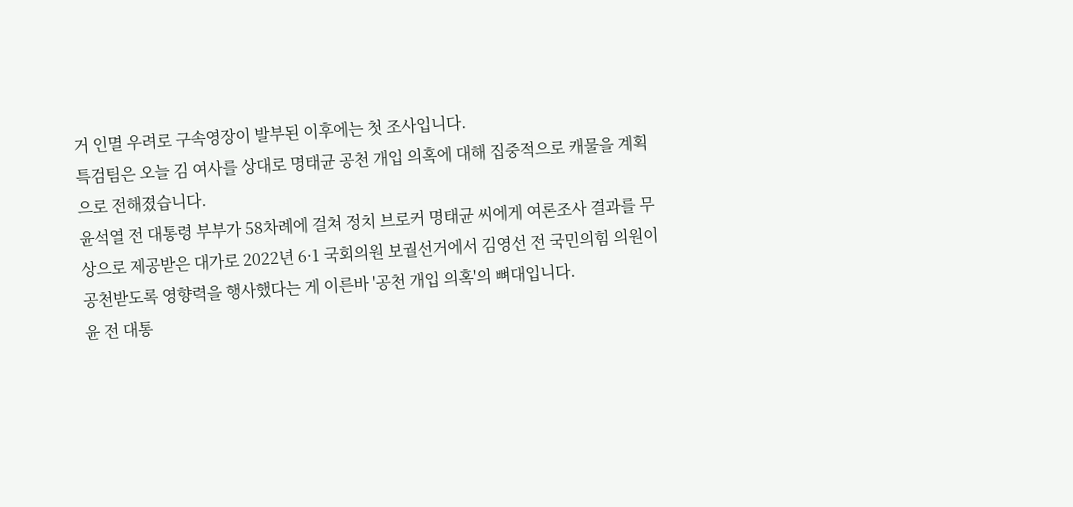거 인멸 우려로 구속영장이 발부된 이후에는 첫 조사입니다.
특검팀은 오늘 김 여사를 상대로 명태균 공천 개입 의혹에 대해 집중적으로 캐물을 계획으로 전해졌습니다.
윤석열 전 대통령 부부가 58차례에 걸쳐 정치 브로커 명태균 씨에게 여론조사 결과를 무상으로 제공받은 대가로 2022년 6·1 국회의원 보궐선거에서 김영선 전 국민의힘 의원이 공천받도록 영향력을 행사했다는 게 이른바 '공천 개입 의혹'의 뼈대입니다.
윤 전 대통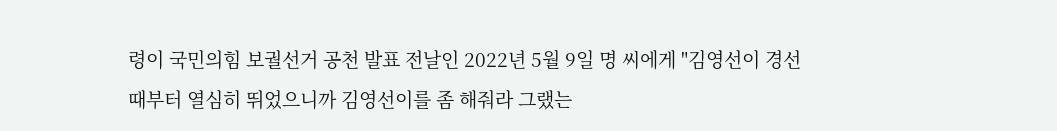령이 국민의힘 보궐선거 공천 발표 전날인 2022년 5월 9일 명 씨에게 "김영선이 경선 때부터 열심히 뛰었으니까 김영선이를 좀 해줘라 그랬는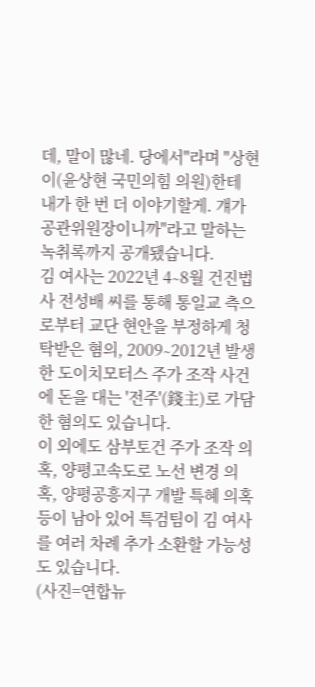데, 말이 많네. 당에서"라며 "상현이(윤상현 국민의힘 의원)한테 내가 한 번 더 이야기할게. 걔가 공관위원장이니까"라고 말하는 녹취록까지 공개됐습니다.
김 여사는 2022년 4∼8월 건진법사 전성배 씨를 통해 통일교 측으로부터 교단 현안을 부정하게 청탁받은 혐의, 2009∼2012년 발생한 도이치모터스 주가 조작 사건에 돈을 대는 '전주'(錢主)로 가담한 혐의도 있습니다.
이 외에도 삼부토건 주가 조작 의혹, 양평고속도로 노선 변경 의혹, 양평공흥지구 개발 특혜 의혹 등이 남아 있어 특검팀이 김 여사를 여러 차례 추가 소환할 가능성도 있습니다.
(사진=연합뉴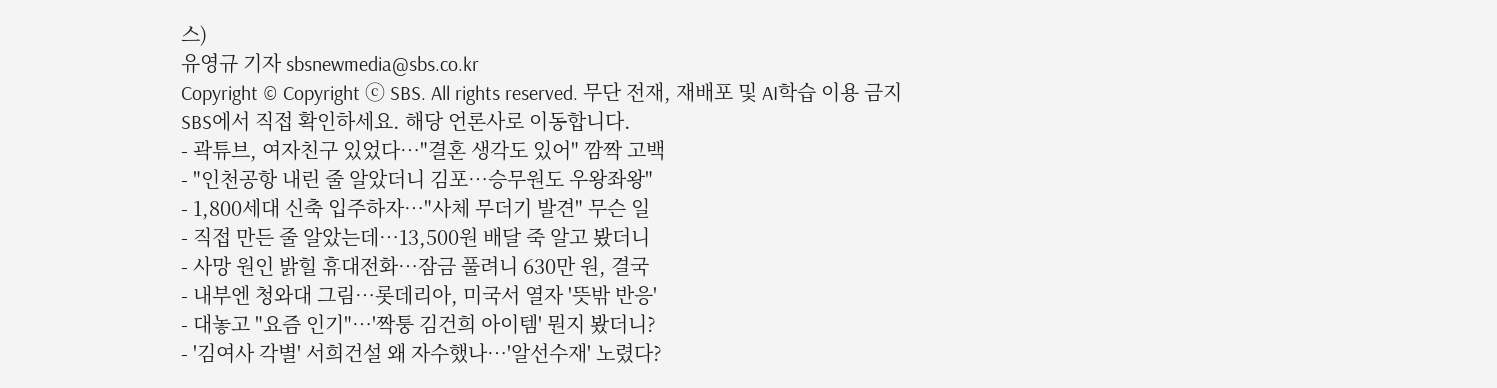스)
유영규 기자 sbsnewmedia@sbs.co.kr
Copyright © Copyright ⓒ SBS. All rights reserved. 무단 전재, 재배포 및 AI학습 이용 금지
SBS에서 직접 확인하세요. 해당 언론사로 이동합니다.
- 곽튜브, 여자친구 있었다…"결혼 생각도 있어" 깜짝 고백
- "인천공항 내린 줄 알았더니 김포…승무원도 우왕좌왕"
- 1,800세대 신축 입주하자…"사체 무더기 발견" 무슨 일
- 직접 만든 줄 알았는데…13,500원 배달 죽 알고 봤더니
- 사망 원인 밝힐 휴대전화…잠금 풀려니 630만 원, 결국
- 내부엔 청와대 그림…롯데리아, 미국서 열자 '뜻밖 반응'
- 대놓고 "요즘 인기"…'짝퉁 김건희 아이템' 뭔지 봤더니?
- '김여사 각별' 서희건설 왜 자수했나…'알선수재' 노렸다?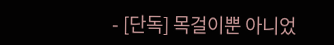- [단독] 목걸이뿐 아니었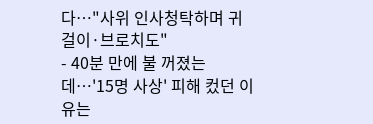다…"사위 인사청탁하며 귀걸이·브로치도"
- 40분 만에 불 꺼졌는데…'15명 사상' 피해 컸던 이유는